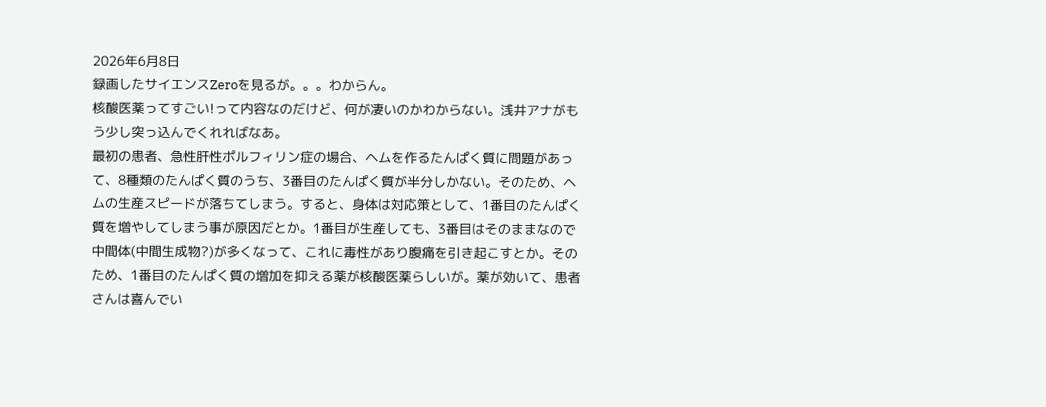2026年6月8日
録画したサイエンスZeroを見るが。。。わからん。
核酸医薬ってすごい!って内容なのだけど、何が凄いのかわからない。浅井アナがもう少し突っ込んでくれればなあ。
最初の患者、急性肝性ポルフィリン症の場合、ヘムを作るたんぱく質に問題があって、8種類のたんぱく質のうち、3番目のたんぱく質が半分しかない。そのため、ヘムの生産スピードが落ちてしまう。すると、身体は対応策として、1番目のたんぱく質を増やしてしまう事が原因だとか。1番目が生産しても、3番目はそのままなので中間体(中間生成物?)が多くなって、これに毒性があり腹痛を引き起こすとか。そのため、1番目のたんぱく質の増加を抑える薬が核酸医薬らしいが。薬が効いて、患者さんは喜んでい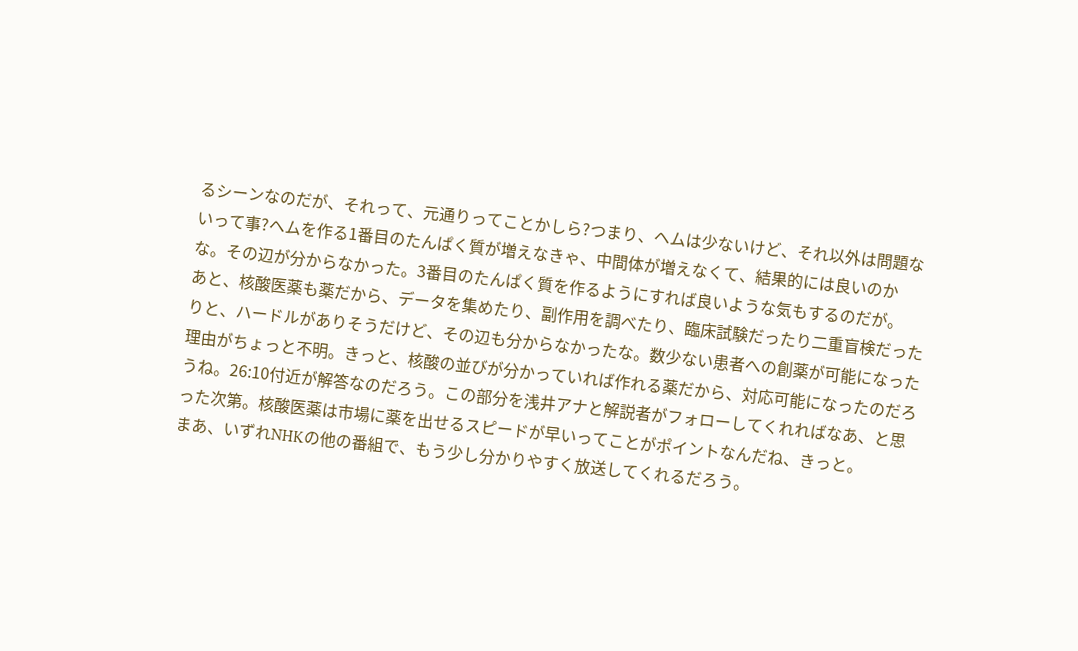るシーンなのだが、それって、元通りってことかしら?つまり、ヘムは少ないけど、それ以外は問題ないって事?ヘムを作る1番目のたんぱく質が増えなきゃ、中間体が増えなくて、結果的には良いのかな。その辺が分からなかった。3番目のたんぱく質を作るようにすれば良いような気もするのだが。
あと、核酸医薬も薬だから、データを集めたり、副作用を調べたり、臨床試験だったり二重盲検だったりと、ハードルがありそうだけど、その辺も分からなかったな。数少ない患者への創薬が可能になった理由がちょっと不明。きっと、核酸の並びが分かっていれば作れる薬だから、対応可能になったのだろうね。26:10付近が解答なのだろう。この部分を浅井アナと解説者がフォローしてくれればなあ、と思った次第。核酸医薬は市場に薬を出せるスピードが早いってことがポイントなんだね、きっと。
まあ、いずれNHKの他の番組で、もう少し分かりやすく放送してくれるだろう。